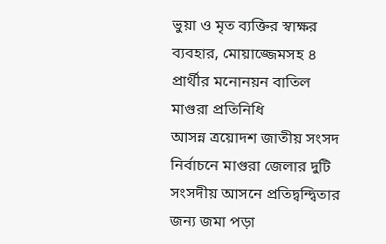ভুয়া ও মৃত ব্যক্তির স্বাক্ষর ব্যবহার, মোয়াজ্জেমসহ ৪ প্রার্থীর মনোনয়ন বাতিল
মাগুরা প্রতিনিধি
আসন্ন ত্রয়োদশ জাতীয় সংসদ নির্বাচনে মাগুরা জেলার দুটি সংসদীয় আসনে প্রতিদ্বন্দ্বিতার জন্য জমা পড়া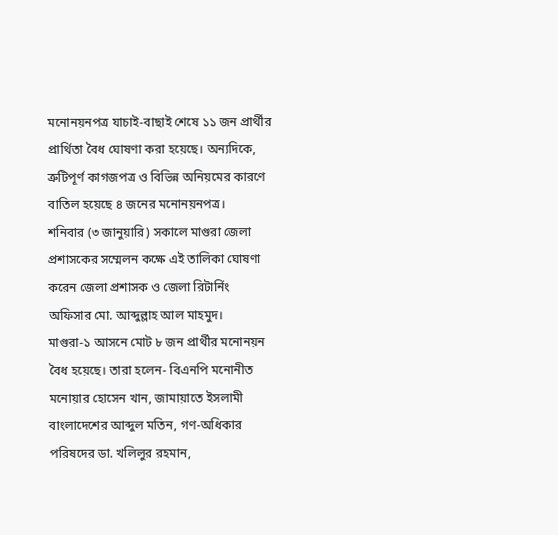মনোনয়নপত্র যাচাই-বাছাই শেষে ১১ জন প্রার্থীর প্রার্থিতা বৈধ ঘোষণা করা হয়েছে। অন্যদিকে, ত্রুটিপূর্ণ কাগজপত্র ও বিভিন্ন অনিয়মের কারণে বাতিল হয়েছে ৪ জনের মনোনয়নপত্র।
শনিবার (৩ জানুয়ারি) সকালে মাগুরা জেলা প্রশাসকের সম্মেলন কক্ষে এই তালিকা ঘোষণা করেন জেলা প্রশাসক ও জেলা রিটার্নিং অফিসার মো. আব্দুল্লাহ আল মাহমুদ।
মাগুরা-১ আসনে মোট ৮ জন প্রার্থীর মনোনয়ন বৈধ হয়েছে। তারা হলেন- বিএনপি মনোনীত মনোয়ার হোসেন খান, জামায়াতে ইসলামী বাংলাদেশের আব্দুল মতিন, গণ-অধিকার পরিষদের ডা. খলিলুর রহমান,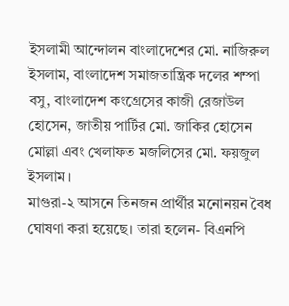ইসলামী আন্দোলন বাংলাদেশের মো. নাজিরুল ইসলাম, বাংলাদেশ সমাজতান্ত্রিক দলের শম্পা বসু, বাংলাদেশ কংগ্রেসের কাজী রেজাউল হোসেন, জাতীয় পার্টির মো. জাকির হোসেন মোল্লা এবং খেলাফত মজলিসের মো. ফয়জুল ইসলাম।
মাগুরা-২ আসনে তিনজন প্রার্থীর মনোনয়ন বৈধ ঘোষণা করা হয়েছে। তারা হলেন- বিএনপি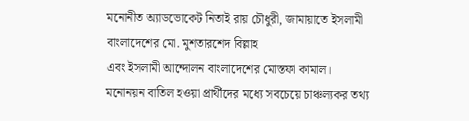মনোনীত অ্যাডভোকেট নিতাই রায় চৌধুরী, জামায়াতে ইসলামী বাংলাদেশের মো. মুশতারশেদ বিল্লাহ
এবং ইসলামী আন্দোলন বাংলাদেশের মোস্তফা কামাল।
মনোনয়ন বাতিল হওয়া প্রার্থীদের মধ্যে সবচেয়ে চাঞ্চল্যকর তথ্য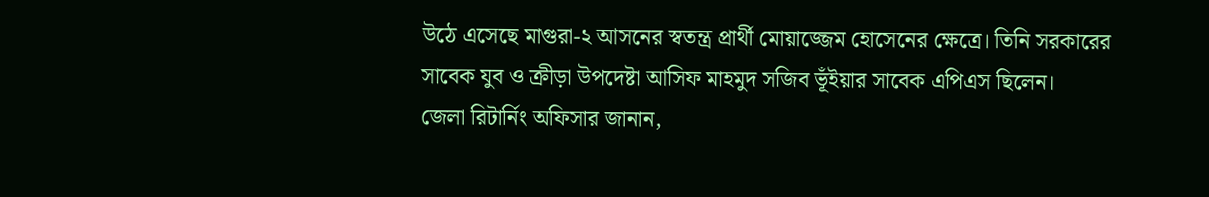উঠে এসেছে মাগুরা-২ আসনের স্বতন্ত্র প্রার্থী মোয়াজ্জেম হোসেনের ক্ষেত্রে। তিনি সরকারের সাবেক যুব ও ক্রীড়া উপদেষ্টা আসিফ মাহমুদ সজিব ভূঁইয়ার সাবেক এপিএস ছিলেন।
জেলা রিটার্নিং অফিসার জানান,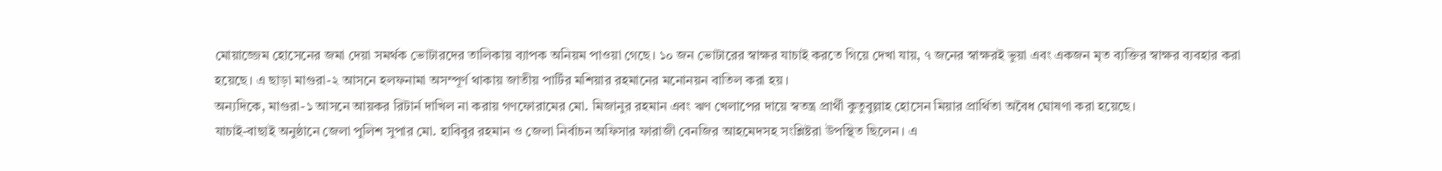মোয়াজ্জেম হোসেনের জমা দেয়া সমর্থক ভোটারদের তালিকায় ব্যাপক অনিয়ম পাওয়া গেছে। ১০ জন ভোটারের স্বাক্ষর যাচাই করতে গিয়ে দেখা যায়, ৭ জনের স্বাক্ষরই ভুয়া এবং একজন মৃত ব্যক্তির স্বাক্ষর ব্যবহার করা হয়েছে। এ ছাড়া মাগুরা-২ আসনে হলফনামা অসম্পূর্ণ থাকায় জাতীয় পার্টির মশিয়ার রহমানের মনোনয়ন বাতিল করা হয়।
অন্যদিকে, মাগুরা-১ আসনে আয়কর রিটার্ন দাখিল না করায় গণফোরামের মো. মিজানুর রহমান এবং ঋণ খেলাপের দায়ে স্বতন্ত্র প্রার্থী কুতুবুল্লাহ হোসেন মিয়ার প্রার্থিতা অবৈধ ঘোষণা করা হয়েছে।
যাচাই-বাছাই অনুষ্ঠানে জেলা পুলিশ সুপার মো. হাবিবুর রহমান ও জেলা নির্বাচন অফিসার ফারাজী বেনজির আহমেদসহ সংশ্লিষ্টরা উপস্থিত ছিলেন। এ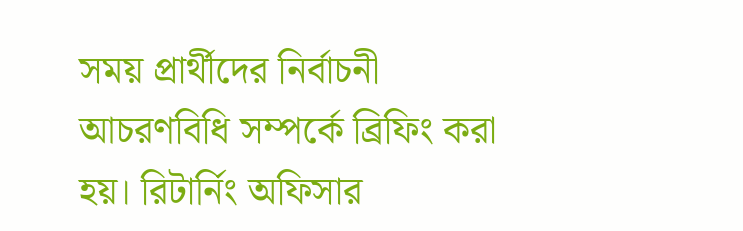সময় প্রার্থীদের নির্বাচনী আচরণবিধি সম্পর্কে ব্রিফিং করা হয়। রিটার্নিং অফিসার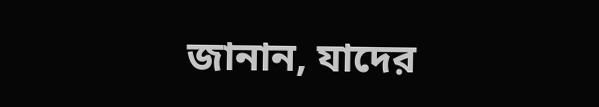জানান, যাদের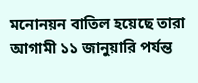মনোনয়ন বাতিল হয়েছে তারা আগামী ১১ জানুয়ারি পর্যন্ত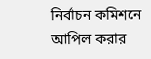নির্বাচন কমিশনে আপিল করার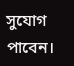সুযোগ পাবেন।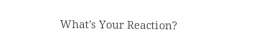What's Your Reaction?